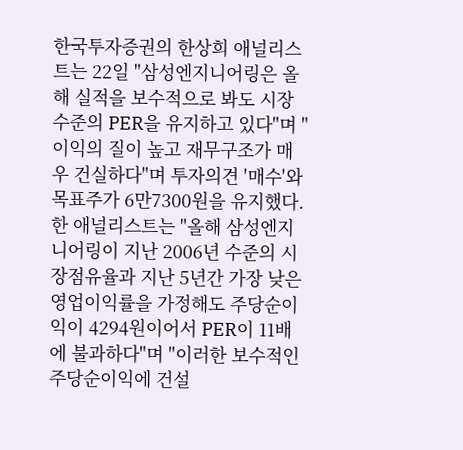한국투자증권의 한상희 애널리스트는 22일 "삼성엔지니어링은 올해 실적을 보수적으로 봐도 시장수준의 PER을 유지하고 있다"며 "이익의 질이 높고 재무구조가 매우 건실하다"며 투자의견 '매수'와 목표주가 6만7300원을 유지했다.
한 애널리스트는 "올해 삼성엔지니어링이 지난 2006년 수준의 시장점유율과 지난 5년간 가장 낮은 영업이익률을 가정해도 주당순이익이 4294원이어서 PER이 11배에 불과하다"며 "이러한 보수적인 주당순이익에 건설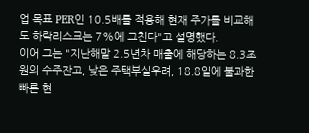업 목표 PER인 10.5배를 적용해 현재 주가를 비교해도 하락리스크는 7%에 그친다"고 설명했다.
이어 그는 "지난해말 2.5년차 매출에 해당하는 8.3조원의 수주잔고, 낮은 주택부실우려, 18.8일에 불과한 빠른 현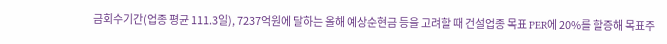금회수기간(업종 평균 111.3일), 7237억원에 달하는 올해 예상순현금 등을 고려할 때 건설업종 목표 PER에 20%를 할증해 목표주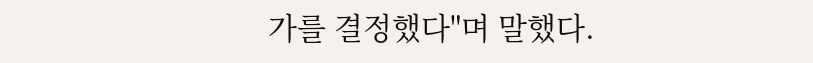가를 결정했다"며 말했다.